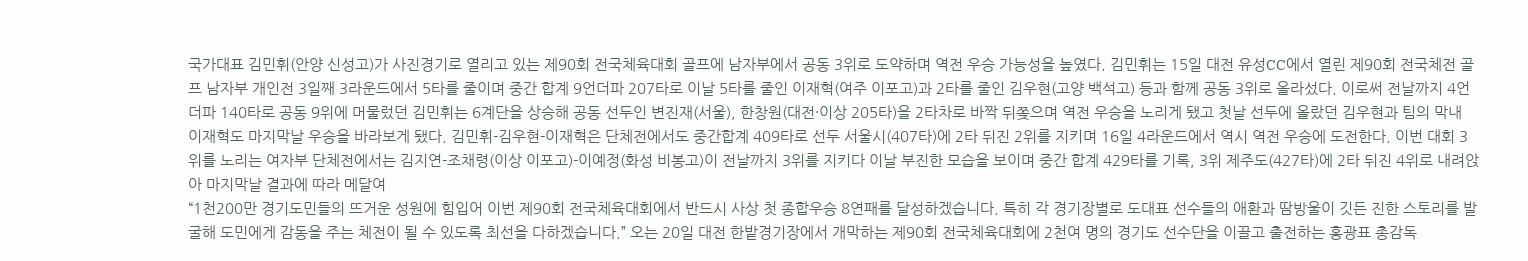국가대표 김민휘(안양 신성고)가 사진경기로 열리고 있는 제90회 전국체육대회 골프에 남자부에서 공동 3위로 도약하며 역전 우승 가능성을 높였다. 김민휘는 15일 대전 유성CC에서 열린 제90회 전국체전 골프 남자부 개인전 3일째 3라운드에서 5타를 줄이며 중간 합계 9언더파 207타로 이날 5타를 줄인 이재혁(여주 이포고)과 2타를 줄인 김우현(고양 백석고) 등과 함께 공동 3위로 올라섰다. 이로써 전날까지 4언더파 140타로 공동 9위에 머물렀던 김민휘는 6계단을 상승해 공동 선두인 변진재(서울), 한창원(대전·이상 205타)을 2타차로 바짝 뒤쫒으며 역전 우승을 노리게 됐고 첫날 선두에 올랐던 김우현과 팀의 막내 이재혁도 마지막날 우승을 바라보게 됐다. 김민휘-김우현-이재혁은 단체전에서도 중간합계 409타로 선두 서울시(407타)에 2타 뒤진 2위를 지키며 16일 4라운드에서 역시 역전 우승에 도전한다. 이번 대회 3위를 노리는 여자부 단체전에서는 김지연-조채령(이상 이포고)-이예정(화성 비봉고)이 전날까지 3위를 지키다 이날 부진한 모습을 보이며 중간 합계 429타를 기록, 3위 제주도(427타)에 2타 뒤진 4위로 내려앉아 마지막날 결과에 따라 메달여
“1천200만 경기도민들의 뜨거운 성원에 힘입어 이번 제90회 전국체육대회에서 반드시 사상 첫 종합우승 8연패를 달성하겠습니다. 특히 각 경기장별로 도대표 선수들의 애환과 땀방울이 깃든 진한 스토리를 발굴해 도민에게 감동을 주는 체전이 될 수 있도록 최선을 다하겠습니다.” 오는 20일 대전 한밭경기장에서 개막하는 제90회 전국체육대회에 2천여 명의 경기도 선수단을 이끌고 출전하는 홍광표 총감독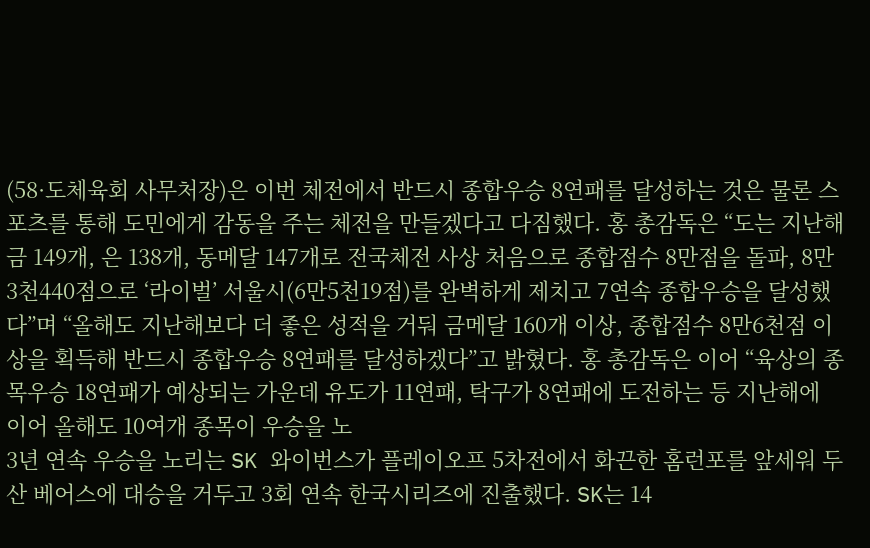(58·도체육회 사무처장)은 이번 체전에서 반드시 종합우승 8연패를 달성하는 것은 물론 스포츠를 통해 도민에게 감동을 주는 체전을 만들겠다고 다짐했다. 홍 총감독은 “도는 지난해 금 149개, 은 138개, 동메달 147개로 전국체전 사상 처음으로 종합점수 8만점을 돌파, 8만3천440점으로 ‘라이벌’ 서울시(6만5천19점)를 완벽하게 제치고 7연속 종합우승을 달성했다”며 “올해도 지난해보다 더 좋은 성적을 거둬 금메달 160개 이상, 종합점수 8만6천점 이상을 획득해 반드시 종합우승 8연패를 달성하겠다”고 밝혔다. 홍 총감독은 이어 “육상의 종목우승 18연패가 예상되는 가운데 유도가 11연패, 탁구가 8연패에 도전하는 등 지난해에 이어 올해도 10여개 종목이 우승을 노
3년 연속 우승을 노리는 SK 와이번스가 플레이오프 5차전에서 화끈한 홈런포를 앞세워 두산 베어스에 대승을 거두고 3회 연속 한국시리즈에 진출했다. SK는 14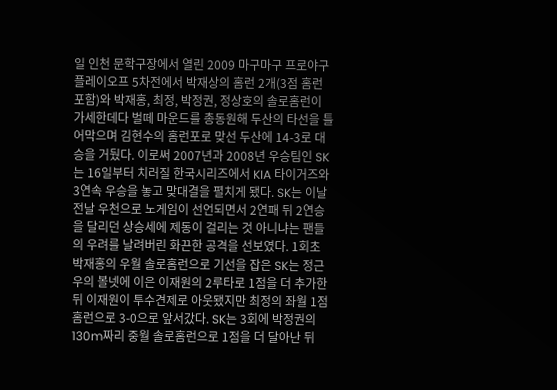일 인천 문학구장에서 열린 2009 마구마구 프로야구 플레이오프 5차전에서 박재상의 홈런 2개(3점 홈런 포함)와 박재홍, 최정, 박정권, 정상호의 솔로홈런이 가세한데다 벌떼 마운드를 총동원해 두산의 타선을 틀어막으며 김현수의 홈런포로 맞선 두산에 14-3로 대승을 거뒀다. 이로써 2007년과 2008년 우승팀인 SK는 16일부터 치러질 한국시리즈에서 KIA 타이거즈와 3연속 우승을 놓고 맞대결을 펼치게 됐다. SK는 이날 전날 우천으로 노게임이 선언되면서 2연패 뒤 2연승을 달리던 상승세에 제동이 걸리는 것 아니냐는 팬들의 우려를 날려버린 화끈한 공격을 선보였다. 1회초 박재홍의 우월 솔로홈런으로 기선을 잡은 SK는 정근우의 볼넷에 이은 이재원의 2루타로 1점을 더 추가한 뒤 이재원이 투수견제로 아웃됐지만 최정의 좌월 1점홈런으로 3-0으로 앞서갔다. SK는 3회에 박정권의 130m짜리 중월 솔로홈런으로 1점을 더 달아난 뒤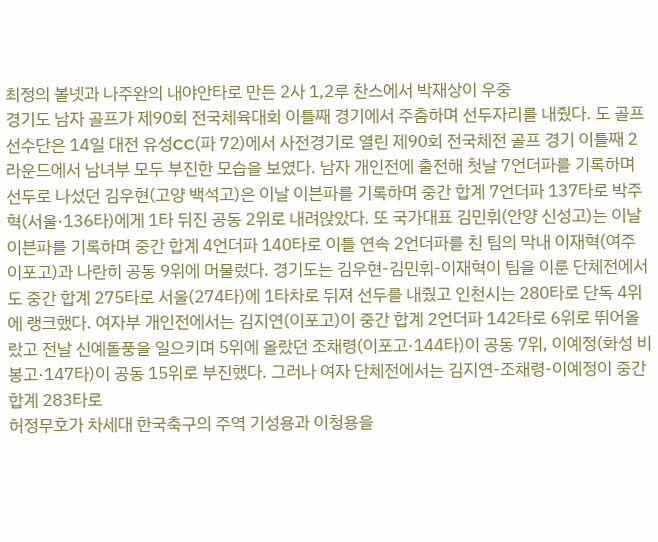최정의 볼넷과 나주완의 내야안타로 만든 2사 1,2루 찬스에서 박재상이 우중
경기도 남자 골프가 제90회 전국체육대회 이틀째 경기에서 주춤하며 선두자리를 내줬다. 도 골프선수단은 14일 대전 유성CC(파 72)에서 사전경기로 열린 제90회 전국체전 골프 경기 이틀째 2라운드에서 남녀부 모두 부진한 모습을 보였다. 남자 개인전에 출전해 첫날 7언더파를 기록하며 선두로 나섰던 김우현(고양 백석고)은 이날 이븐파를 기록하며 중간 합계 7언더파 137타로 박주혁(서울·136타)에게 1타 뒤진 공동 2위로 내려앉았다. 또 국가대표 김민휘(안양 신성고)는 이날 이븐파를 기록하며 중간 합계 4언더파 140타로 이틀 연속 2언더파를 친 팀의 막내 이재혁(여주 이포고)과 나란히 공동 9위에 머물렀다. 경기도는 김우현-김민휘-이재혁이 팀을 이룬 단체전에서도 중간 합계 275타로 서울(274타)에 1타차로 뒤져 선두를 내줬고 인천시는 280타로 단독 4위에 랭크했다. 여자부 개인전에서는 김지연(이포고)이 중간 합계 2언더파 142타로 6위로 뛰어올랐고 전날 신예돌풍을 일으키며 5위에 올랐던 조채령(이포고·144타)이 공동 7위, 이예정(화성 비봉고·147타)이 공동 15위로 부진했다. 그러나 여자 단체전에서는 김지연-조채령-이예정이 중간 합계 283타로
허정무호가 차세대 한국축구의 주역 기성용과 이청용을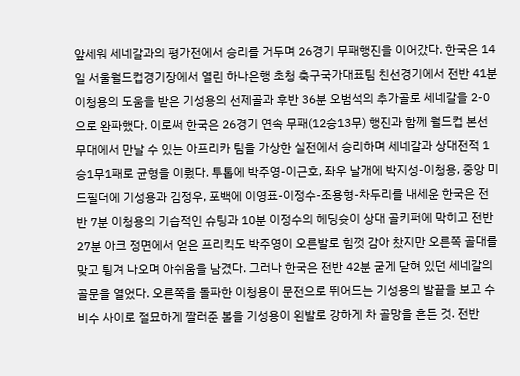앞세워 세네갈과의 평가전에서 승리를 거두며 26경기 무패행진을 이어갔다. 한국은 14일 서울월드컵경기장에서 열린 하나은행 초청 축구국가대표팀 친선경기에서 전반 41분 이청용의 도움을 받은 기성용의 선제골과 후반 36분 오범석의 추가골로 세네갈을 2-0으로 완파했다. 이로써 한국은 26경기 연속 무패(12승13무) 행진과 함께 월드컵 본선 무대에서 만날 수 있는 아프리카 팀을 가상한 실전에서 승리하며 세네갈과 상대전적 1승1무1패로 균형을 이뤘다. 투톱에 박주영-이근호, 좌우 날개에 박지성-이청용, 중앙 미드필더에 기성용과 김정우, 포백에 이영표-이정수-조용형-차두리를 내세운 한국은 전반 7분 이청용의 기습적인 슈팅과 10분 이정수의 헤딩슛이 상대 골키퍼에 막히고 전반 27분 아크 정면에서 얻은 프리킥도 박주영이 오른발로 힘껏 감아 찼지만 오른쪽 골대를 맞고 튕겨 나오며 아쉬움을 남겼다. 그러나 한국은 전반 42분 굳게 닫혀 있던 세네갈의 골문을 열었다. 오른쪽을 돌파한 이청용이 문전으로 뛰어드는 기성용의 발끝을 보고 수비수 사이로 절묘하게 짤러준 볼을 기성용이 왼발로 강하게 차 골망을 흔든 것. 전반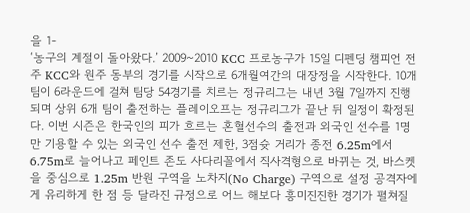을 1-
‘농구의 계절이 돌아왔다.’ 2009~2010 KCC 프로농구가 15일 디펜딩 챔피언 전주 KCC와 원주 동부의 경기를 시작으로 6개월여간의 대장정을 시작한다. 10개 팀이 6라운드에 걸쳐 팀당 54경기를 치르는 정규리그는 내년 3월 7일까지 진행되며 상위 6개 팀이 출전하는 플레이오프는 정규리그가 끝난 뒤 일정이 확정된다. 이번 시즌은 한국인의 피가 흐르는 혼혈선수의 출전과 외국인 선수를 1명만 기용할 수 있는 외국인 선수 출전 제한, 3점슛 거리가 종전 6.25m에서 6.75m로 늘어나고 페인트 존도 사다리꼴에서 직사격형으로 바뀌는 것, 바스켓을 중심으로 1.25m 반원 구역을 노차지(No Charge) 구역으로 설정 공격자에게 유리하게 한 점 등 달라진 규정으로 어느 해보다 흥미진진한 경기가 펼쳐질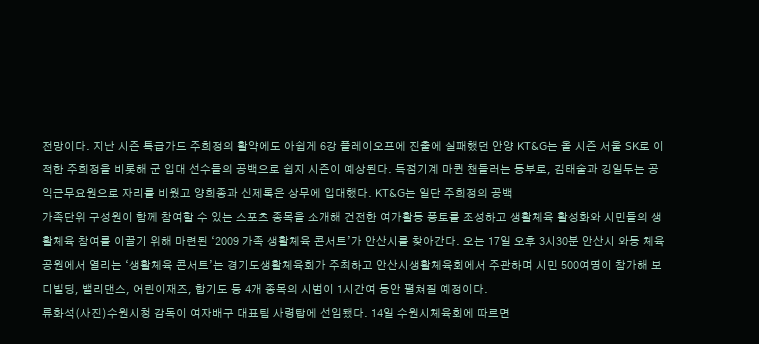전망이다. 지난 시즌 특급가드 주희정의 활약에도 아쉽게 6강 플레이오프에 진출에 실패했던 안양 KT&G는 올 시즌 서울 SK로 이적한 주희정을 비롯해 군 입대 선수들의 공백으로 쉽지 시즌이 예상된다. 득점기계 마퀸 챈들러는 동부로, 김태술과 깅일두는 공익근무요원으로 자리를 비웠고 양희종과 신제록은 상무에 입대했다. KT&G는 일단 주희정의 공백
가족단위 구성원이 함께 참여할 수 있는 스포츠 종목을 소개해 건전한 여가활동 풍토를 조성하고 생활체육 활성화와 시민들의 생활체육 참여를 이끌기 위해 마련된 ‘2009 가족 생활체육 콘서트’가 안산시를 찾아간다. 오는 17일 오후 3시30분 안산시 와동 체육공원에서 열리는 ‘생활체육 콘서트’는 경기도생활체육회가 주최하고 안산시생활체육회에서 주관하며 시민 500여명이 참가해 보디빌딩, 밸리댄스, 어린이재즈, 합기도 등 4개 종목의 시범이 1시간여 동안 펼쳐질 예정이다.
류화석(사진)수원시청 감독이 여자배구 대표팀 사령탑에 선임됐다. 14일 수원시체육회에 따르면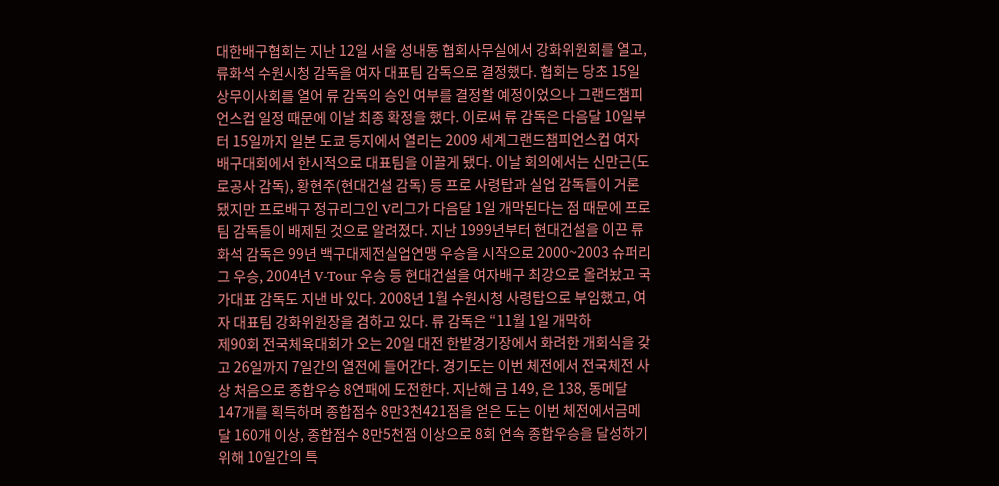대한배구협회는 지난 12일 서울 성내동 협회사무실에서 강화위원회를 열고, 류화석 수원시청 감독을 여자 대표팀 감독으로 결정했다. 협회는 당초 15일 상무이사회를 열어 류 감독의 승인 여부를 결정할 예정이었으나 그랜드챔피언스컵 일정 때문에 이날 최종 확정을 했다. 이로써 류 감독은 다음달 10일부터 15일까지 일본 도쿄 등지에서 열리는 2009 세계그랜드챔피언스컵 여자배구대회에서 한시적으로 대표팀을 이끌게 됐다. 이날 회의에서는 신만근(도로공사 감독), 황현주(현대건설 감독) 등 프로 사령탑과 실업 감독들이 거론됐지만 프로배구 정규리그인 V리그가 다음달 1일 개막된다는 점 때문에 프로팀 감독들이 배제된 것으로 알려졌다. 지난 1999년부터 현대건설을 이끈 류화석 감독은 99년 백구대제전실업연맹 우승을 시작으로 2000~2003 슈퍼리그 우승, 2004년 V-Tour 우승 등 현대건설을 여자배구 최강으로 올려놨고 국가대표 감독도 지낸 바 있다. 2008년 1월 수원시청 사령탑으로 부임했고, 여자 대표팀 강화위원장을 겸하고 있다. 류 감독은 “11월 1일 개막하
제90회 전국체육대회가 오는 20일 대전 한밭경기장에서 화려한 개회식을 갖고 26일까지 7일간의 열전에 들어간다. 경기도는 이번 체전에서 전국체전 사상 처음으로 종합우승 8연패에 도전한다. 지난해 금 149, 은 138, 동메달 147개를 획득하며 종합점수 8만3천421점을 얻은 도는 이번 체전에서금메달 160개 이상, 종합점수 8만5천점 이상으로 8회 연속 종합우승을 달성하기 위해 10일간의 특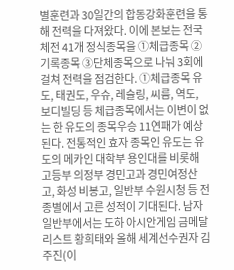별훈련과 30일간의 합동강화훈련을 통해 전력을 다져왔다. 이에 본보는 전국체전 41개 정식종목을 ①체급종목 ②기록종목 ③단체종목으로 나눠 3회에 걸쳐 전력을 점검한다. ①체급종목 유도, 태권도, 우슈, 레슬링, 씨름, 역도, 보디빌딩 등 체급종목에서는 이변이 없는 한 유도의 종목우승 11연패가 예상된다. 전통적인 효자 종목인 유도는 유도의 메카인 대학부 용인대를 비롯해 고등부 의정부 경민고과 경민여정산고, 화성 비봉고, 일반부 수원시청 등 전 종별에서 고른 성적이 기대된다. 남자일반부에서는 도하 아시안게임 금메달리스트 황희태와 올해 세계선수권자 김주진(이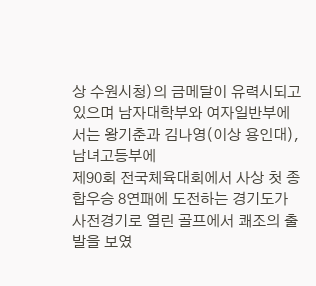상 수원시청)의 금메달이 유력시되고 있으며 남자대학부와 여자일반부에서는 왕기춘과 김나영(이상 용인대), 남녀고등부에
제90회 전국체육대회에서 사상 첫 종합우승 8연패에 도전하는 경기도가 사전경기로 열린 골프에서 쾌조의 출발을 보였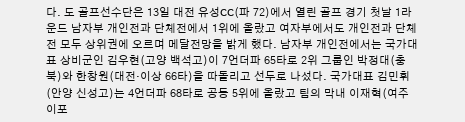다. 도 골프선수단은 13일 대전 유성CC(파 72)에서 열린 골프 경기 첫날 1라운드 남자부 개인전과 단체전에서 1위에 올랐고 여자부에서도 개인전과 단체전 모두 상위권에 오르며 메달전망을 밝게 했다. 남자부 개인전에서는 국가대표 상비군인 김우현(고양 백석고)이 7언더파 65타로 2위 그룹인 박정대(충북)와 한창원(대전·이상 66타)을 따돌리고 선두로 나섰다. 국가대표 김민휘(안양 신성고)는 4언더파 68타로 공동 5위에 올랐고 팀의 막내 이재혁(여주 이포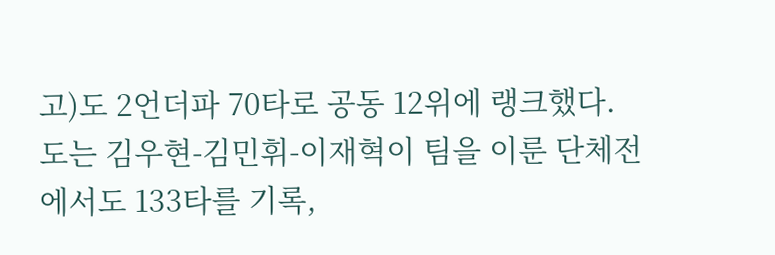고)도 2언더파 70타로 공동 12위에 랭크했다. 도는 김우현-김민휘-이재혁이 팀을 이룬 단체전에서도 133타를 기록,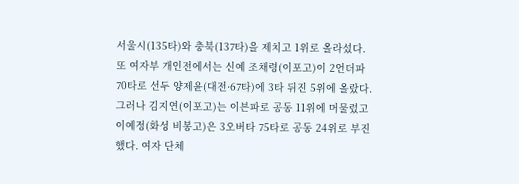서울시(135타)와 충북(137타)을 제치고 1위로 올라섰다. 또 여자부 개인전에서는 신예 조채령(이포고)이 2언더파 70타로 선두 양제윤(대전·67타)에 3타 뒤진 5위에 올랐다. 그러나 김지연(이포고)는 이븐파로 공동 11위에 머물렀고 이예정(화성 비봉고)은 3오버타 75타로 공동 24위로 부진했다. 여자 단체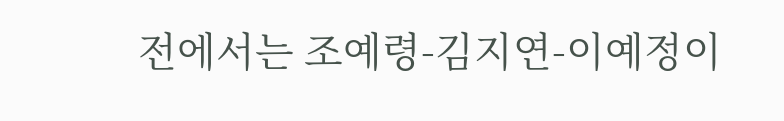전에서는 조예령-김지연-이예정이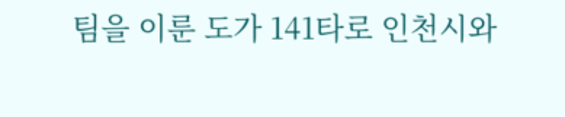팀을 이룬 도가 141타로 인천시와